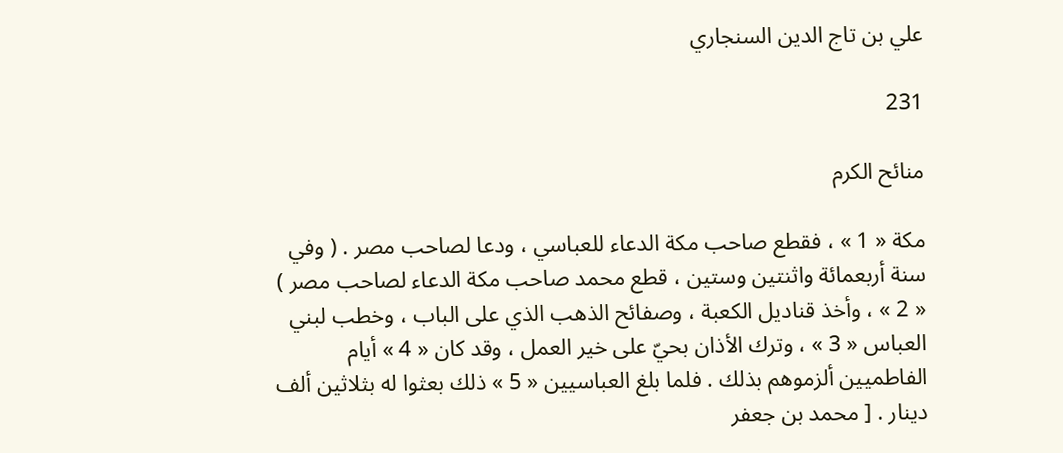علي بن تاج الدين السنجاري

231

منائح الكرم

مكة « 1 » ، فقطع صاحب مكة الدعاء للعباسي ، ودعا لصاحب مصر . ( وفي سنة أربعمائة واثنتين وستين ، قطع محمد صاحب مكة الدعاء لصاحب مصر ) « 2 » ، وأخذ قناديل الكعبة ، وصفائح الذهب الذي على الباب ، وخطب لبني العباس « 3 » ، وترك الأذان بحيّ على خير العمل ، وقد كان « 4 » أيام الفاطميين ألزموهم بذلك . فلما بلغ العباسيين « 5 » ذلك بعثوا له بثلاثين ألف دينار . [ محمد بن جعفر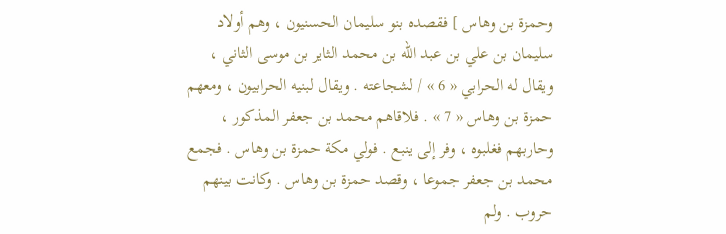وحمزة بن وهاس ] فقصده بنو سليمان الحسنيون ، وهم أولاد سليمان بن علي بن عبد اللّه بن محمد الثاير بن موسى الثاني ، ويقال له الحرابي « 6 » / لشجاعته . ويقال لبنيه الحرابيون ، ومعهم حمزة بن وهاس « 7 » . فلاقاهم محمد بن جعفر المذكور ، وحاربهم فغلبوه ، وفر إلى ينبع . فولي مكة حمزة بن وهاس . فجمع محمد بن جعفر جموعا ، وقصد حمزة بن وهاس . وكانت بينهم حروب . ولم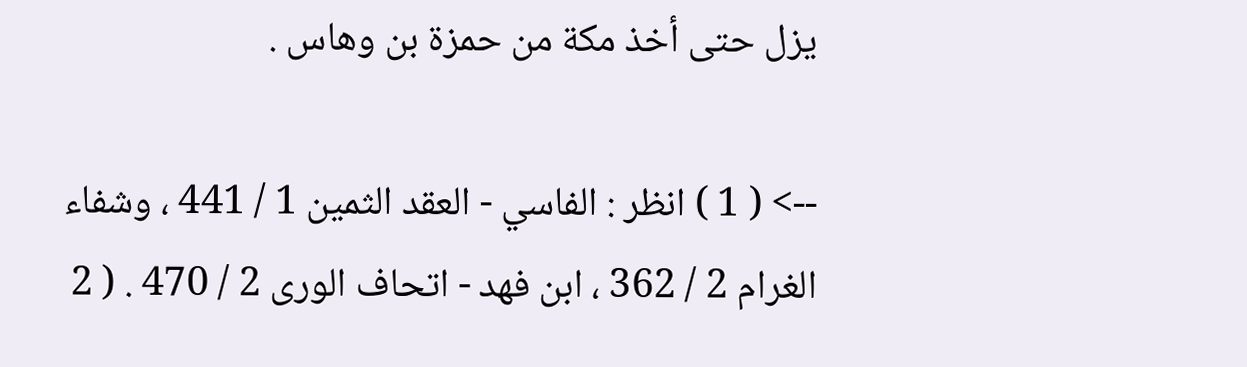يزل حتى أخذ مكة من حمزة بن وهاس .

--> ( 1 ) انظر : الفاسي - العقد الثمين 1 / 441 ، وشفاء الغرام 2 / 362 ، ابن فهد - اتحاف الورى 2 / 470 . ( 2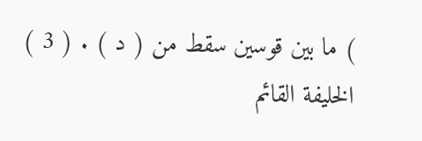) ما بين قوسين سقط من ( د ) . ( 3 ) الخليفة القائم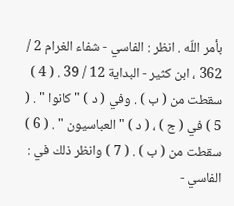بأمر اللّه . انظر : الفاسي - شفاء الغرام 2 / 362 ، ابن كثير - البداية 12 / 39 . ( 4 ) سقطت من ( ب ) . وفي ( د ) " كانوا " . ( 5 ) في ( ج ) ، ( د ) " العباسيون " . ( 6 ) سقطت من ( ب ) . ( 7 ) وانظر ذلك في : الفاسي -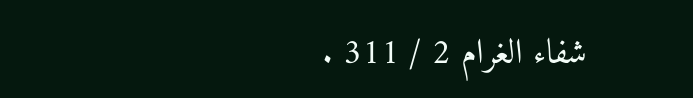شفاء الغرام 2 / 311 .